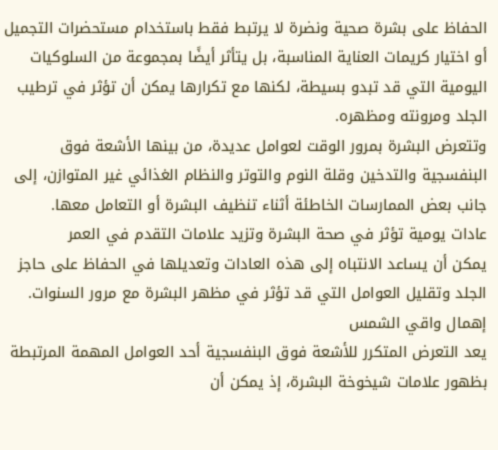الحفاظ على بشرة صحية ونضرة لا يرتبط فقط باستخدام مستحضرات التجميل أو اختيار كريمات العناية المناسبة، بل يتأثر أيضًا بمجموعة من السلوكيات اليومية التي قد تبدو بسيطة، لكنها مع تكرارها يمكن أن تؤثر في ترطيب الجلد ومرونته ومظهره.
وتتعرض البشرة بمرور الوقت لعوامل عديدة، من بينها الأشعة فوق البنفسجية والتدخين وقلة النوم والتوتر والنظام الغذائي غير المتوازن، إلى جانب بعض الممارسات الخاطئة أثناء تنظيف البشرة أو التعامل معها.
عادات يومية تؤثر في صحة البشرة وتزيد علامات التقدم في العمر
يمكن أن يساعد الانتباه إلى هذه العادات وتعديلها في الحفاظ على حاجز الجلد وتقليل العوامل التي قد تؤثر في مظهر البشرة مع مرور السنوات.
إهمال واقي الشمس
يعد التعرض المتكرر للأشعة فوق البنفسجية أحد العوامل المهمة المرتبطة بظهور علامات شيخوخة البشرة، إذ يمكن أن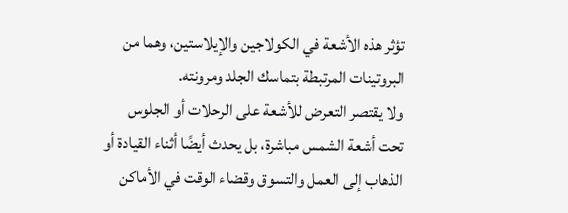تؤثر هذه الأشعة في الكولاجين والإيلاستين، وهما من البروتينات المرتبطة بتماسك الجلد ومرونته.
ولا يقتصر التعرض للأشعة على الرحلات أو الجلوس تحت أشعة الشمس مباشرة، بل يحدث أيضًا أثناء القيادة أو الذهاب إلى العمل والتسوق وقضاء الوقت في الأماكن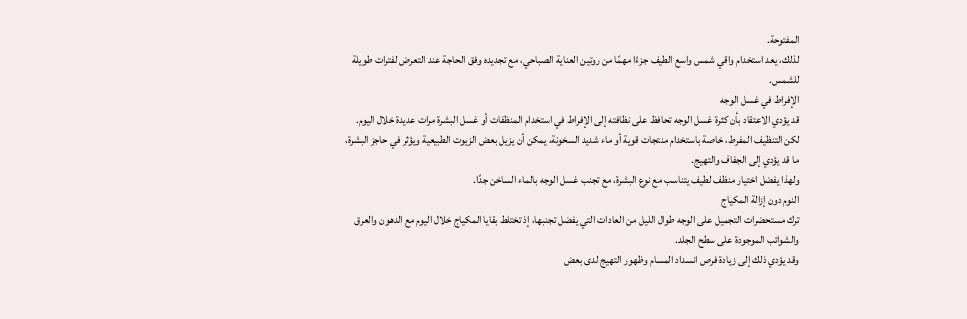المفتوحة.
لذلك، يعد استخدام واقي شمس واسع الطيف جزءًا مهمًا من روتين العناية الصباحي، مع تجديده وفق الحاجة عند التعرض لفترات طويلة للشمس.
الإفراط في غسل الوجه
قد يؤدي الاعتقاد بأن كثرة غسل الوجه تحافظ على نظافته إلى الإفراط في استخدام المنظفات أو غسل البشرة مرات عديدة خلال اليوم.
لكن التنظيف المفرط، خاصة باستخدام منتجات قوية أو ماء شديد السخونة، يمكن أن يزيل بعض الزيوت الطبيعية ويؤثر في حاجز البشرة، ما قد يؤدي إلى الجفاف والتهيج.
ولهذا يفضل اختيار منظف لطيف يتناسب مع نوع البشرة، مع تجنب غسل الوجه بالماء الساخن جدًا.
النوم دون إزالة المكياج
ترك مستحضرات التجميل على الوجه طوال الليل من العادات التي يفضل تجنبها، إذ تختلط بقايا المكياج خلال اليوم مع الدهون والعرق والشوائب الموجودة على سطح الجلد.
وقد يؤدي ذلك إلى زيادة فرص انسداد المسام وظهور التهيج لدى بعض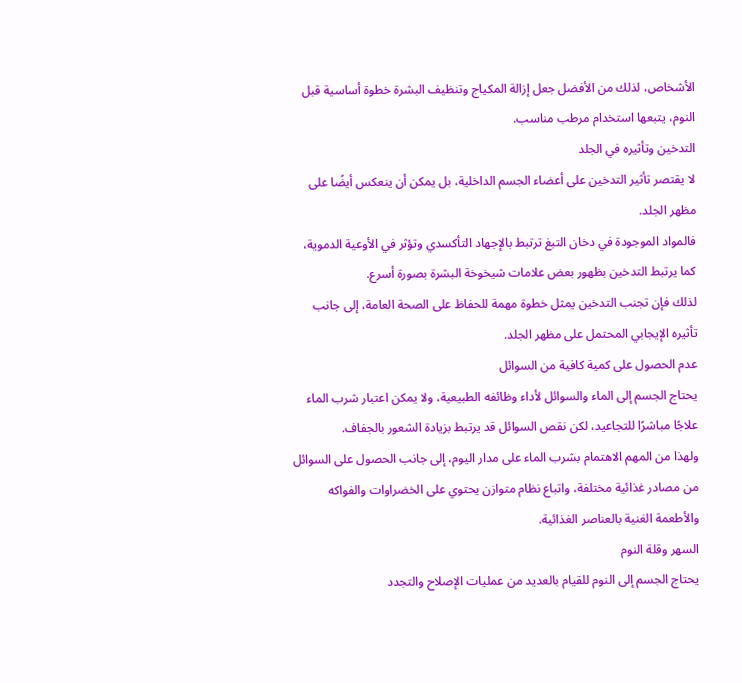الأشخاص، لذلك من الأفضل جعل إزالة المكياج وتنظيف البشرة خطوة أساسية قبل النوم، يتبعها استخدام مرطب مناسب.
التدخين وتأثيره في الجلد
لا يقتصر تأثير التدخين على أعضاء الجسم الداخلية، بل يمكن أن ينعكس أيضًا على مظهر الجلد.
فالمواد الموجودة في دخان التبغ ترتبط بالإجهاد التأكسدي وتؤثر في الأوعية الدموية، كما يرتبط التدخين بظهور بعض علامات شيخوخة البشرة بصورة أسرع.
لذلك فإن تجنب التدخين يمثل خطوة مهمة للحفاظ على الصحة العامة، إلى جانب تأثيره الإيجابي المحتمل على مظهر الجلد.
عدم الحصول على كمية كافية من السوائل
يحتاج الجسم إلى الماء والسوائل لأداء وظائفه الطبيعية، ولا يمكن اعتبار شرب الماء علاجًا مباشرًا للتجاعيد، لكن نقص السوائل قد يرتبط بزيادة الشعور بالجفاف.
ولهذا من المهم الاهتمام بشرب الماء على مدار اليوم، إلى جانب الحصول على السوائل من مصادر غذائية مختلفة، واتباع نظام متوازن يحتوي على الخضراوات والفواكه والأطعمة الغنية بالعناصر الغذائية.
السهر وقلة النوم
يحتاج الجسم إلى النوم للقيام بالعديد من عمليات الإصلاح والتجدد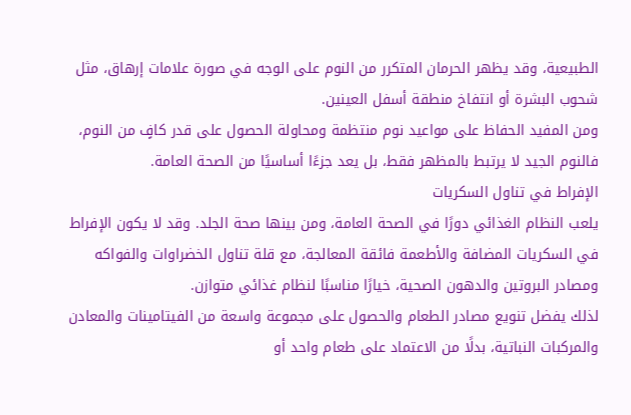الطبيعية، وقد يظهر الحرمان المتكرر من النوم على الوجه في صورة علامات إرهاق، مثل شحوب البشرة أو انتفاخ منطقة أسفل العينين.
ومن المفيد الحفاظ على مواعيد نوم منتظمة ومحاولة الحصول على قدر كافٍ من النوم، فالنوم الجيد لا يرتبط بالمظهر فقط، بل يعد جزءًا أساسيًا من الصحة العامة.
الإفراط في تناول السكريات
يلعب النظام الغذائي دورًا في الصحة العامة، ومن بينها صحة الجلد. وقد لا يكون الإفراط في السكريات المضافة والأطعمة فائقة المعالجة، مع قلة تناول الخضراوات والفواكه ومصادر البروتين والدهون الصحية، خيارًا مناسبًا لنظام غذائي متوازن.
لذلك يفضل تنويع مصادر الطعام والحصول على مجموعة واسعة من الفيتامينات والمعادن والمركبات النباتية، بدلًا من الاعتماد على طعام واحد أو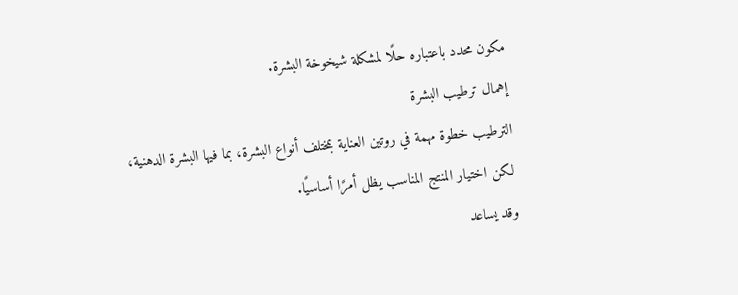مكون محدد باعتباره حلًا لمشكلة شيخوخة البشرة.
إهمال ترطيب البشرة
الترطيب خطوة مهمة في روتين العناية بمختلف أنواع البشرة، بما فيها البشرة الدهنية، لكن اختيار المنتج المناسب يظل أمرًا أساسيًا.
وقد يساعد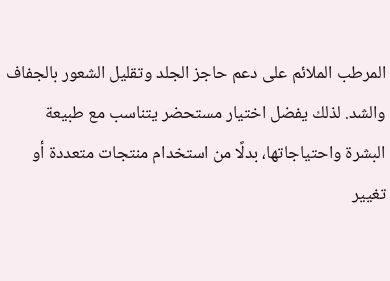المرطب الملائم على دعم حاجز الجلد وتقليل الشعور بالجفاف والشد. لذلك يفضل اختيار مستحضر يتناسب مع طبيعة البشرة واحتياجاتها، بدلًا من استخدام منتجات متعددة أو تغيير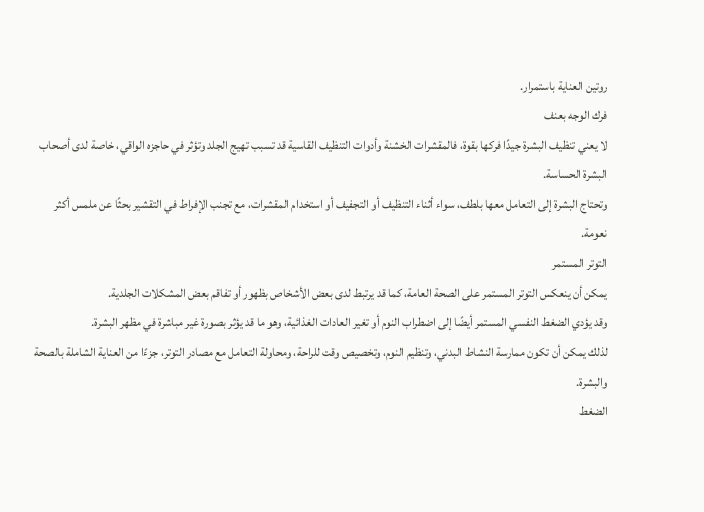روتين العناية باستمرار.
فرك الوجه بعنف
لا يعني تنظيف البشرة جيدًا فركها بقوة، فالمقشرات الخشنة وأدوات التنظيف القاسية قد تسبب تهيج الجلد وتؤثر في حاجزه الواقي، خاصة لدى أصحاب البشرة الحساسة.
وتحتاج البشرة إلى التعامل معها بلطف، سواء أثناء التنظيف أو التجفيف أو استخدام المقشرات، مع تجنب الإفراط في التقشير بحثًا عن ملمس أكثر نعومة.
التوتر المستمر
يمكن أن ينعكس التوتر المستمر على الصحة العامة، كما قد يرتبط لدى بعض الأشخاص بظهور أو تفاقم بعض المشكلات الجلدية.
وقد يؤدي الضغط النفسي المستمر أيضًا إلى اضطراب النوم أو تغير العادات الغذائية، وهو ما قد يؤثر بصورة غير مباشرة في مظهر البشرة.
لذلك يمكن أن تكون ممارسة النشاط البدني، وتنظيم النوم، وتخصيص وقت للراحة، ومحاولة التعامل مع مصادر التوتر، جزءًا من العناية الشاملة بالصحة والبشرة.
الضغط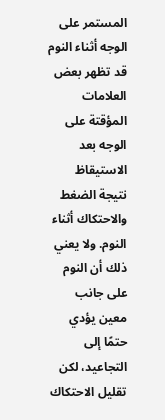المستمر على الوجه أثناء النوم
قد تظهر بعض العلامات المؤقتة على الوجه بعد الاستيقاظ نتيجة الضغط والاحتكاك أثناء النوم. ولا يعني ذلك أن النوم على جانب معين يؤدي حتمًا إلى التجاعيد، لكن تقليل الاحتكاك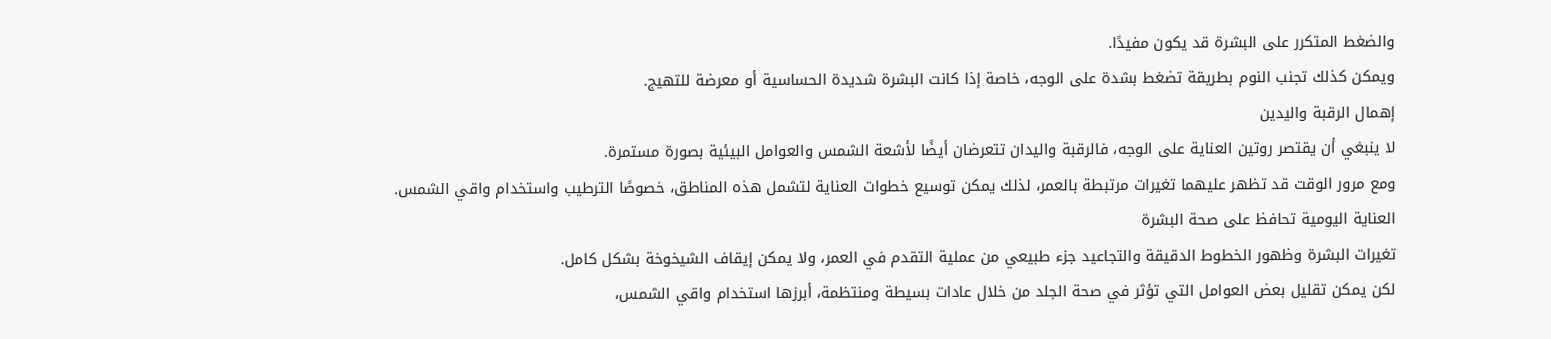والضغط المتكرر على البشرة قد يكون مفيدًا.
ويمكن كذلك تجنب النوم بطريقة تضغط بشدة على الوجه، خاصة إذا كانت البشرة شديدة الحساسية أو معرضة للتهيج.
إهمال الرقبة واليدين
لا ينبغي أن يقتصر روتين العناية على الوجه، فالرقبة واليدان تتعرضان أيضًا لأشعة الشمس والعوامل البيئية بصورة مستمرة.
ومع مرور الوقت قد تظهر عليهما تغيرات مرتبطة بالعمر، لذلك يمكن توسيع خطوات العناية لتشمل هذه المناطق، خصوصًا الترطيب واستخدام واقي الشمس.
العناية اليومية تحافظ على صحة البشرة
تغيرات البشرة وظهور الخطوط الدقيقة والتجاعيد جزء طبيعي من عملية التقدم في العمر، ولا يمكن إيقاف الشيخوخة بشكل كامل.
لكن يمكن تقليل بعض العوامل التي تؤثر في صحة الجلد من خلال عادات بسيطة ومنتظمة، أبرزها استخدام واقي الشمس،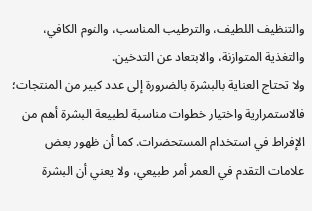والتنظيف اللطيف، والترطيب المناسب، والنوم الكافي، والتغذية المتوازنة، والابتعاد عن التدخين.
ولا تحتاج العناية بالبشرة بالضرورة إلى عدد كبير من المنتجات؛ فالاستمرارية واختيار خطوات مناسبة لطبيعة البشرة أهم من الإفراط في استخدام المستحضرات. كما أن ظهور بعض علامات التقدم في العمر أمر طبيعي، ولا يعني أن البشرة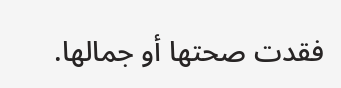فقدت صحتها أو جمالها.